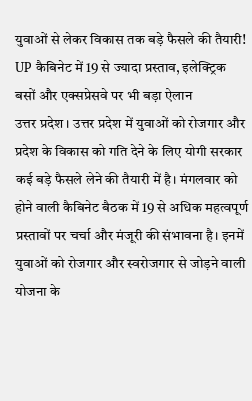युवाओं से लेकर विकास तक बड़े फैसले की तैयारी! UP कैबिनेट में 19 से ज्यादा प्रस्ताव, इलेक्ट्रिक बसों और एक्सप्रेसवे पर भी बड़ा ऐलान
उत्तर प्रदेश । उत्तर प्रदेश में युवाओं को रोजगार और प्रदेश के विकास को गति देने के लिए योगी सरकार कई बड़े फैसले लेने की तैयारी में है। मंगलवार को होने वाली कैबिनेट बैठक में 19 से अधिक महत्वपूर्ण प्रस्तावों पर चर्चा और मंजूरी की संभावना है। इनमें युवाओं को रोजगार और स्वरोजगार से जोड़ने वाली योजना के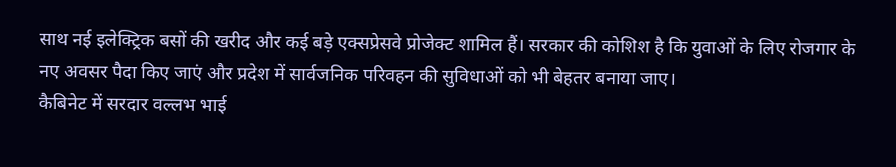साथ नई इलेक्ट्रिक बसों की खरीद और कई बड़े एक्सप्रेसवे प्रोजेक्ट शामिल हैं। सरकार की कोशिश है कि युवाओं के लिए रोजगार के नए अवसर पैदा किए जाएं और प्रदेश में सार्वजनिक परिवहन की सुविधाओं को भी बेहतर बनाया जाए।
कैबिनेट में सरदार वल्लभ भाई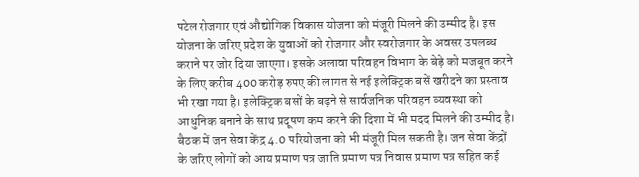पटेल रोजगार एवं औद्योगिक विकास योजना को मंजूरी मिलने की उम्मीद है। इस योजना के जरिए प्रदेश के युवाओं को रोजगार और स्वरोजगार के अवसर उपलब्ध कराने पर जोर दिया जाएगा। इसके अलावा परिवहन विभाग के बेड़े को मजबूत करने के लिए करीब 400 करोड़ रुपए की लागत से नई इलेक्ट्रिक बसें खरीदने का प्रस्ताव भी रखा गया है। इलेक्ट्रिक बसों के बढ़ने से सार्वजनिक परिवहन व्यवस्था को आधुनिक बनाने के साथ प्रदूषण कम करने की दिशा में भी मदद मिलने की उम्मीद है।
बैठक में जन सेवा केंद्र 4.0 परियोजना को भी मंजूरी मिल सकती है। जन सेवा केंद्रों के जरिए लोगों को आय प्रमाण पत्र जाति प्रमाण पत्र निवास प्रमाण पत्र सहित कई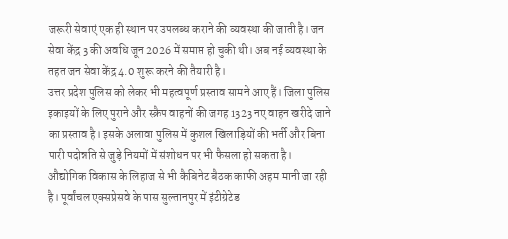जरूरी सेवाएं एक ही स्थान पर उपलब्ध कराने की व्यवस्था की जाती है। जन सेवा केंद्र 3 की अवधि जून 2026 में समाप्त हो चुकी थी। अब नई व्यवस्था के तहत जन सेवा केंद्र 4.0 शुरू करने की तैयारी है।
उत्तर प्रदेश पुलिस को लेकर भी महत्वपूर्ण प्रस्ताव सामने आए हैं। जिला पुलिस इकाइयों के लिए पुराने और स्क्रैप वाहनों की जगह 1323 नए वाहन खरीदे जाने का प्रस्ताव है। इसके अलावा पुलिस में कुशल खिलाड़ियों की भर्ती और बिना पारी पदोन्नति से जुड़े नियमों में संशोधन पर भी फैसला हो सकता है।
औद्योगिक विकास के लिहाज से भी कैबिनेट बैठक काफी अहम मानी जा रही है। पूर्वांचल एक्सप्रेसवे के पास सुल्तानपुर में इंटीग्रेटेड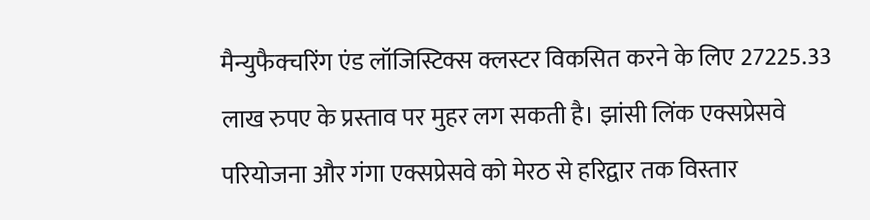मैन्युफैक्चरिंग एंड लॉजिस्टिक्स क्लस्टर विकसित करने के लिए 27225.33 लाख रुपए के प्रस्ताव पर मुहर लग सकती है। झांसी लिंक एक्सप्रेसवे परियोजना और गंगा एक्सप्रेसवे को मेरठ से हरिद्वार तक विस्तार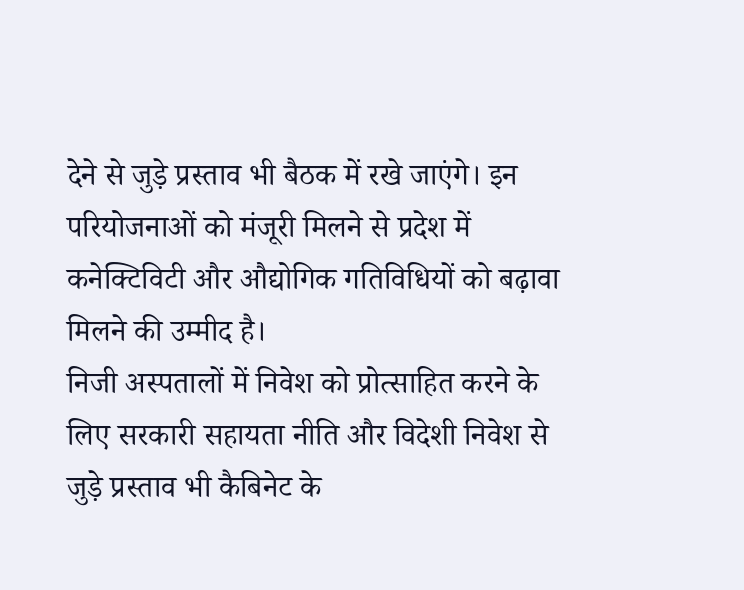देने से जुड़े प्रस्ताव भी बैठक में रखे जाएंगे। इन परियोजनाओं को मंजूरी मिलने से प्रदेश में कनेक्टिविटी और औद्योगिक गतिविधियों को बढ़ावा मिलने की उम्मीद है।
निजी अस्पतालों में निवेश को प्रोत्साहित करने के लिए सरकारी सहायता नीति और विदेशी निवेश से जुड़े प्रस्ताव भी कैबिनेट के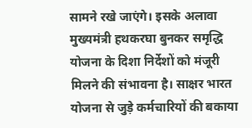सामने रखे जाएंगे। इसके अलावा मुख्यमंत्री हथकरघा बुनकर समृद्धि योजना के दिशा निर्देशों को मंजूरी मिलने की संभावना है। साक्षर भारत योजना से जुड़े कर्मचारियों की बकाया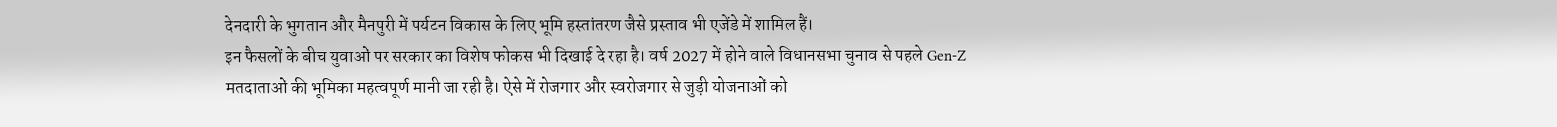देनदारी के भुगतान और मैनपुरी में पर्यटन विकास के लिए भूमि हस्तांतरण जैसे प्रस्ताव भी एजेंडे में शामिल हैं।
इन फैसलों के बीच युवाओं पर सरकार का विशेष फोकस भी दिखाई दे रहा है। वर्ष 2027 में होने वाले विधानसभा चुनाव से पहले Gen-Z मतदाताओं की भूमिका महत्वपूर्ण मानी जा रही है। ऐसे में रोजगार और स्वरोजगार से जुड़ी योजनाओं को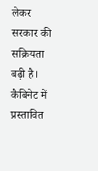लेकर सरकार की सक्रियता बढ़ी है। कैबिनेट में प्रस्तावित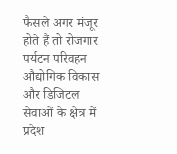फैसले अगर मंजूर होते हैं तो रोजगार पर्यटन परिवहन औद्योगिक विकास और डिजिटल सेवाओं के क्षेत्र में प्रदेश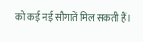को कई नई सौगातें मिल सकती हैं।